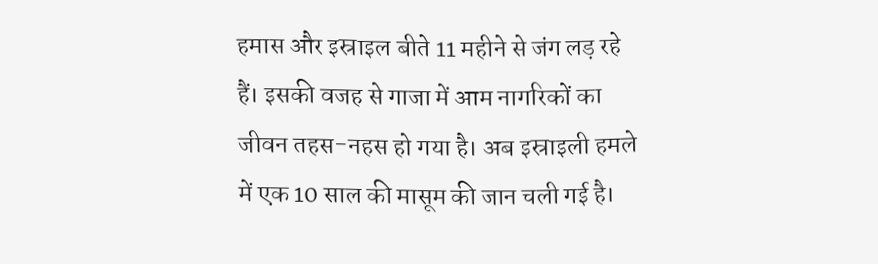हमास और इस्राइल बीते 11 महीने से जंग लड़ रहे हैं। इसकी वजह से गाजा में आम नागरिकों का जीवन तहस-नहस हो गया है। अब इस्राइली हमले में एक 10 साल की मासूम की जान चली गई है।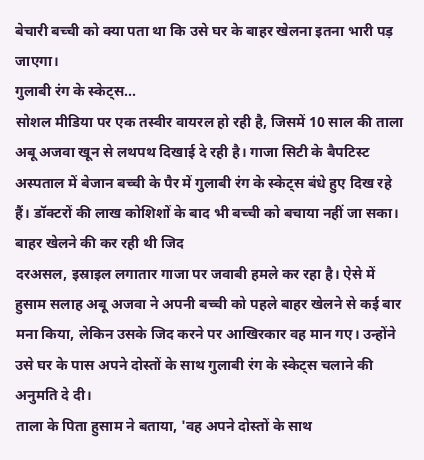बेचारी बच्ची को क्या पता था कि उसे घर के बाहर खेलना इतना भारी पड़ जाएगा।
गुलाबी रंग के स्केट्स...
सोशल मीडिया पर एक तस्वीर वायरल हो रही है, जिसमें 10 साल की ताला अबू अजवा खून से लथपथ दिखाई दे रही है। गाजा सिटी के बैपटिस्ट अस्पताल में बेजान बच्ची के पैर में गुलाबी रंग के स्केट्स बंधे हुए दिख रहे हैं। डॉक्टरों की लाख कोशिशों के बाद भी बच्ची को बचाया नहीं जा सका।
बाहर खेलने की कर रही थी जिद
दरअसल, इस्राइल लगातार गाजा पर जवाबी हमले कर रहा है। ऐसे में हुसाम सलाह अबू अजवा ने अपनी बच्ची को पहले बाहर खेलने से कई बार मना किया, लेकिन उसके जिद करने पर आखिरकार वह मान गए। उन्होंने उसे घर के पास अपने दोस्तों के साथ गुलाबी रंग के स्केट्स चलाने की अनुमति दे दी।
ताला के पिता हुसाम ने बताया, 'वह अपने दोस्तों के साथ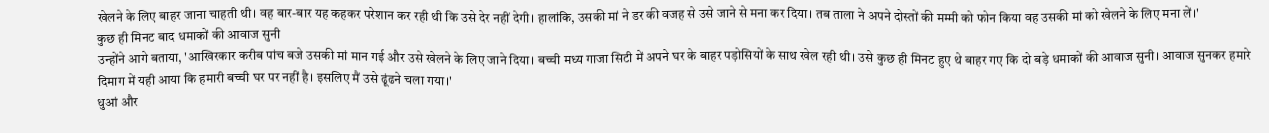खेलने के लिए बाहर जाना चाहती थी। वह बार-बार यह कहकर परेशान कर रही थी कि उसे देर नहीं देगी। हालांकि, उसकी मां ने डर की वजह से उसे जाने से मना कर दिया। तब ताला ने अपने दोस्तों की मम्मी को फोन किया वह उसकी मां को खेलने के लिए मना लें।'
कुछ ही मिनट बाद धमाकों की आवाज सुनी
उन्होंने आगे बताया, 'आखिरकार करीब पांच बजे उसकी मां मान गई और उसे खेलने के लिए जाने दिया। बच्ची मध्य गाजा सिटी में अपने घर के बाहर पड़ोसियों के साथ खेल रही थी। उसे कुछ ही मिनट हुए थे बाहर गए कि दो बड़े धमाकों की आवाज सुनी। आवाज सुनकर हमारे दिमाग में यही आया कि हमारी बच्ची घर पर नहीं है। इसलिए मैं उसे ढूंढने चला गया।'
धुआं और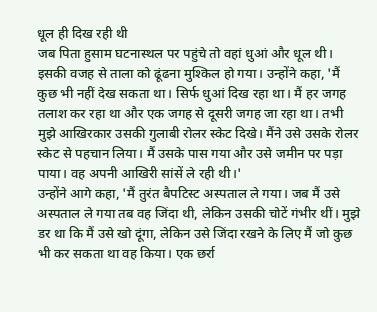धूल ही दिख रही थी
जब पिता हुसाम घटनास्थल पर पहुंचे तो वहां धुआं और धूल थी। इसकी वजह से ताला को ढूंढना मुश्किल हो गया। उन्होंने कहा, 'मैं कुछ भी नहीं देख सकता था। सिर्फ धुआं दिख रहा था। मैं हर जगह तलाश कर रहा था और एक जगह से दूसरी जगह जा रहा था। तभी मुझे आखिरकार उसकी गुलाबी रोलर स्केट दिखे। मैंने उसे उसके रोलर स्केट से पहचान लिया। मैं उसके पास गया और उसे जमीन पर पड़ा पाया। वह अपनी आखिरी सांसें ले रही थी।'
उन्होंने आगे कहा, 'मैं तुरंत बैपटिस्ट अस्पताल ले गया। जब मैं उसे अस्पताल ले गया तब वह जिंदा थी, लेकिन उसकी चोटें गंभीर थीं। मुझे डर था कि मैं उसे खो दूंगा, लेकिन उसे जिंदा रखने के लिए मैं जो कुछ भी कर सकता था वह किया। एक छर्रा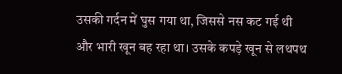उसकी गर्दन में घुस गया था, जिससे नस कट गई थी और भारी खून बह रहा था। उसके कपड़े खून से लथपथ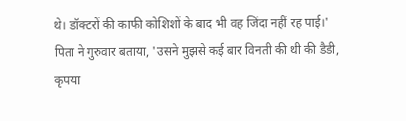थे। डॉक्टरों की काफी कोशिशों के बाद भी वह जिंदा नहीं रह पाई।'
पिता ने गुरुवार बताया, 'उसने मुझसे कई बार विनती की थी की डैडी, कृपया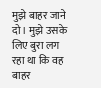मुझे बाहर जाने दो। मुझे उसके लिए बुरा लग रहा था कि वह बाहर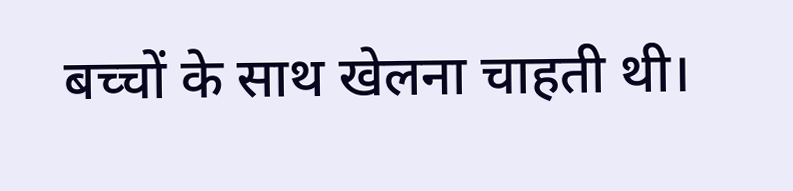बच्चों के साथ खेलना चाहती थी।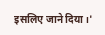इसलिए जाने दिया।'